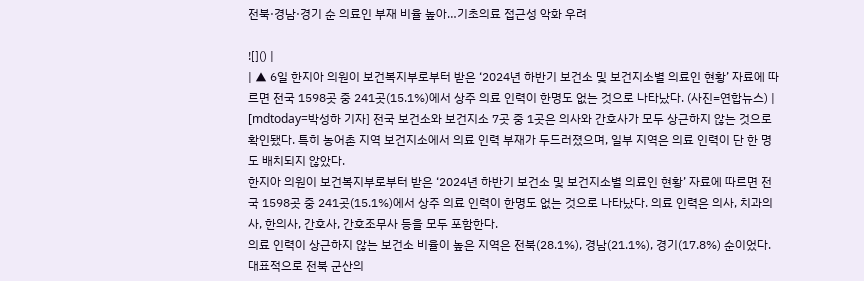전북·경남·경기 순 의료인 부재 비율 높아…기초의료 접근성 악화 우려

![]() |
| ▲ 6일 한지아 의원이 보건복지부로부터 받은 ‘2024년 하반기 보건소 및 보건지소별 의료인 현황’ 자료에 따르면 전국 1598곳 중 241곳(15.1%)에서 상주 의료 인력이 한명도 없는 것으로 나타났다. (사진=연합뉴스) |
[mdtoday=박성하 기자] 전국 보건소와 보건지소 7곳 중 1곳은 의사와 간호사가 모두 상근하지 않는 것으로 확인됐다. 특히 농어촌 지역 보건지소에서 의료 인력 부재가 두드러졌으며, 일부 지역은 의료 인력이 단 한 명도 배치되지 않았다.
한지아 의원이 보건복지부로부터 받은 ‘2024년 하반기 보건소 및 보건지소별 의료인 현황’ 자료에 따르면 전국 1598곳 중 241곳(15.1%)에서 상주 의료 인력이 한명도 없는 것으로 나타났다. 의료 인력은 의사, 치과의사, 한의사, 간호사, 간호조무사 등을 모두 포함한다.
의료 인력이 상근하지 않는 보건소 비율이 높은 지역은 전북(28.1%), 경남(21.1%), 경기(17.8%) 순이었다. 대표적으로 전북 군산의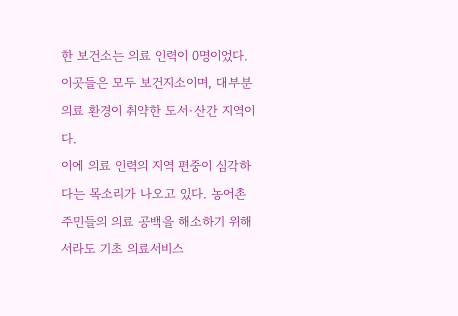한 보건소는 의료 인력이 0명이었다.
이곳들은 모두 보건지소이며, 대부분 의료 환경이 취약한 도서·산간 지역이다.
이에 의료 인력의 지역 편중이 심각하다는 목소리가 나오고 있다. 농어촌 주민들의 의료 공백을 해소하기 위해서라도 기초 의료서비스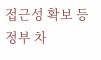접근성 확보 등 정부 차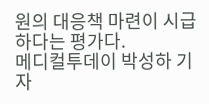원의 대응책 마련이 시급하다는 평가다.
메디컬투데이 박성하 기자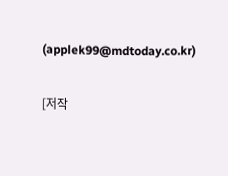(applek99@mdtoday.co.kr)

[저작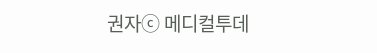권자ⓒ 메디컬투데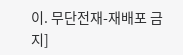이. 무단전재-재배포 금지]